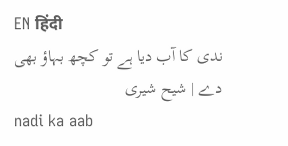EN हिंदी
ندی کا آب دیا ہے تو کچھ بہاؤ بھی دے | شیح شیری
nadi ka aab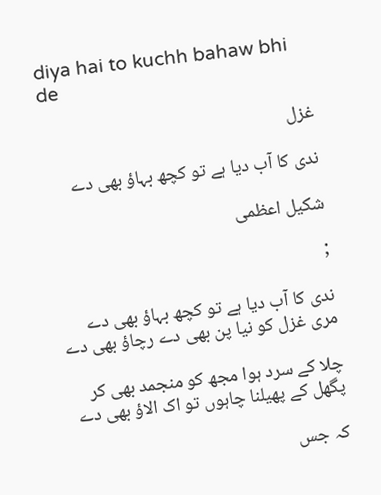diya hai to kuchh bahaw bhi de

غزل

ندی کا آب دیا ہے تو کچھ بہاؤ بھی دے

شکیل اعظمی

;

ندی کا آب دیا ہے تو کچھ بہاؤ بھی دے
مری غزل کو نیا پن بھی دے رچاؤ بھی دے

چلا کے سرد ہوا مجھ کو منجمد بھی کر
پگھل کے پھیلنا چاہوں تو اک الاؤ بھی دے

کہ جس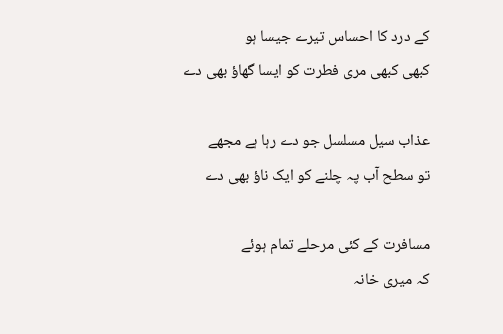کے درد کا احساس تیرے جیسا ہو
کبھی کبھی مری فطرت کو ایسا گھاؤ بھی دے

عذاب سیل مسلسل جو دے رہا ہے مجھے
تو سطح آب پہ چلنے کو ایک ناؤ بھی دے

مسافرت کے کئی مرحلے تمام ہوئے
کہ میری خانہ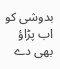بدوشی کو اب پڑاؤ بھی دے